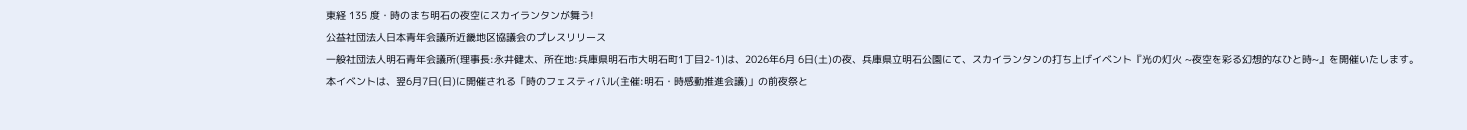東経 135 度・時のまち明石の夜空にスカイランタンが舞う!
公益社団法人日本青年会議所近畿地区協議会のプレスリリース
一般社団法人明石青年会議所(理事長:永井健太、所在地:兵庫県明石市大明石町1丁目2-1)は、2026年6月 6日(土)の夜、兵庫県立明石公園にて、スカイランタンの打ち上げイベント『光の灯火 ~夜空を彩る幻想的なひと時~』を開催いたします。
本イベントは、翌6月7日(日)に開催される「時のフェスティバル(主催:明石・時感動推進会議)」の前夜祭と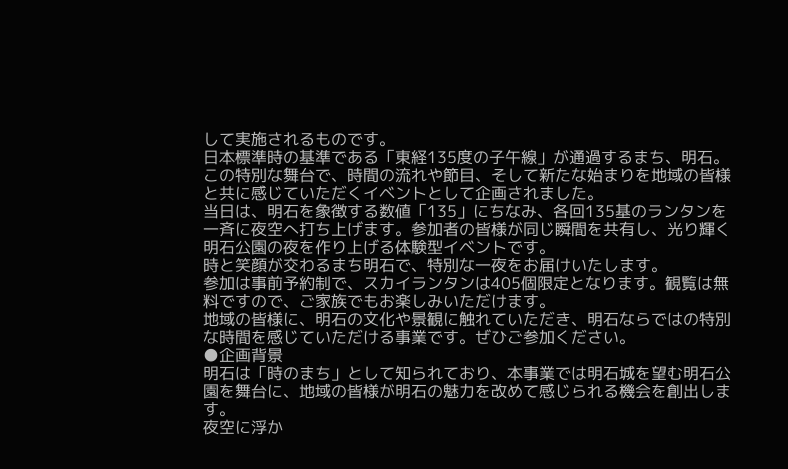して実施されるものです。
日本標準時の基準である「東経135度の子午線」が通過するまち、明石。この特別な舞台で、時間の流れや節目、そして新たな始まりを地域の皆様と共に感じていただくイベントとして企画されました。
当日は、明石を象徴する数値「135」にちなみ、各回135基のランタンを一斉に夜空へ打ち上げます。参加者の皆様が同じ瞬間を共有し、光り輝く明石公園の夜を作り上げる体験型イベントです。
時と笑顔が交わるまち明石で、特別な一夜をお届けいたします。
参加は事前予約制で、スカイランタンは405個限定となります。観覧は無料ですので、ご家族でもお楽しみいただけます。
地域の皆様に、明石の文化や景観に触れていただき、明石ならではの特別な時間を感じていただける事業です。ぜひご参加ください。
●企画背景
明石は「時のまち」として知られており、本事業では明石城を望む明石公園を舞台に、地域の皆様が明石の魅力を改めて感じられる機会を創出します。
夜空に浮か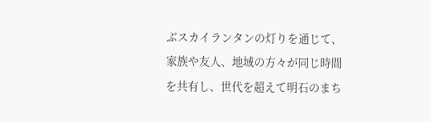ぶスカイランタンの灯りを通じて、家族や友人、地域の方々が同じ時間を共有し、世代を超えて明石のまち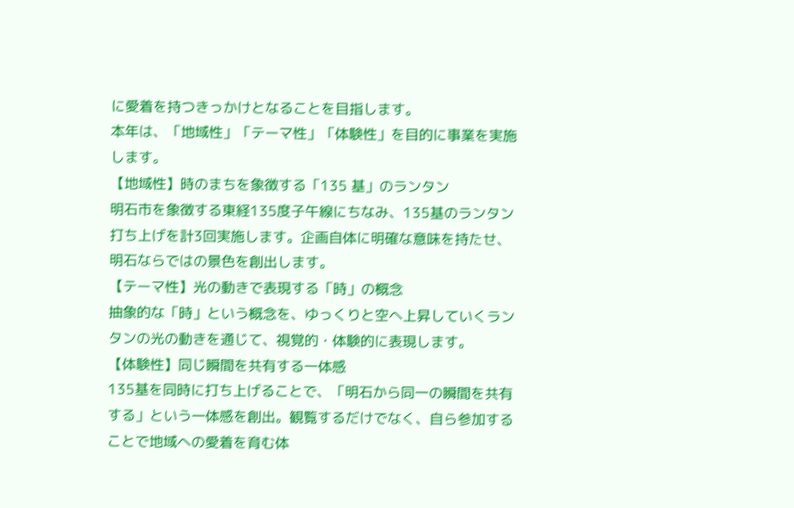に愛着を持つきっかけとなることを目指します。
本年は、「地域性」「テーマ性」「体験性」を目的に事業を実施します。
【地域性】時のまちを象徴する「135 基」のランタン
明石市を象徴する東経135度子午線にちなみ、135基のランタン打ち上げを計3回実施します。企画自体に明確な意味を持たせ、明石ならではの景色を創出します。
【テーマ性】光の動きで表現する「時」の概念
抽象的な「時」という概念を、ゆっくりと空へ上昇していくランタンの光の動きを通じて、視覚的・体験的に表現します。
【体験性】同じ瞬間を共有する一体感
135基を同時に打ち上げることで、「明石から同一の瞬間を共有する」という一体感を創出。観覧するだけでなく、自ら参加することで地域への愛着を育む体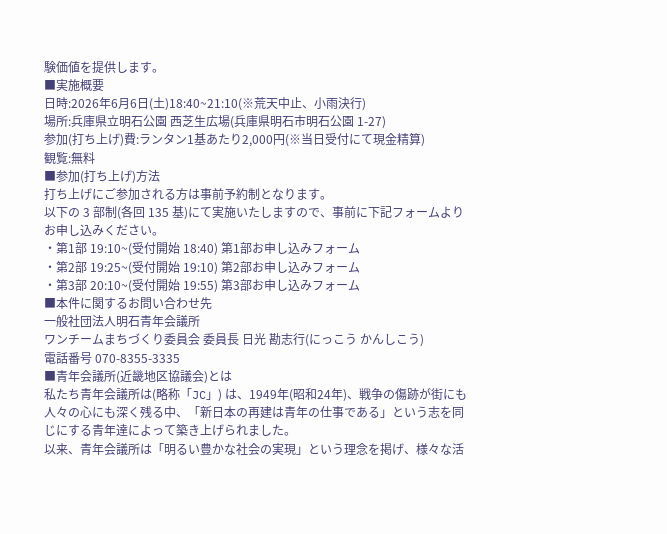験価値を提供します。
■実施概要
日時:2026年6月6日(土)18:40~21:10(※荒天中止、小雨決行)
場所:兵庫県立明石公園 西芝生広場(兵庫県明石市明石公園 1-27)
参加(打ち上げ)費:ランタン1基あたり2,000円(※当日受付にて現金精算)
観覧:無料
■参加(打ち上げ)方法
打ち上げにご参加される方は事前予約制となります。
以下の 3 部制(各回 135 基)にて実施いたしますので、事前に下記フォームよりお申し込みください。
・第1部 19:10~(受付開始 18:40) 第1部お申し込みフォーム
・第2部 19:25~(受付開始 19:10) 第2部お申し込みフォーム
・第3部 20:10~(受付開始 19:55) 第3部お申し込みフォーム
■本件に関するお問い合わせ先
一般社団法人明石青年会議所
ワンチームまちづくり委員会 委員長 日光 勘志行(にっこう かんしこう)
電話番号 070-8355-3335
■⻘年会議所(近畿地区協議会)とは
私たち青年会議所は(略称「JC」) は、1949年(昭和24年)、戦争の傷跡が街にも⼈々の⼼にも深く残る中、「新⽇本の再建は⻘年の仕事である」という志を同じにする⻘年達によって築き上げられました。
以来、⻘年会議所は「明るい豊かな社会の実現」という理念を掲げ、様々な活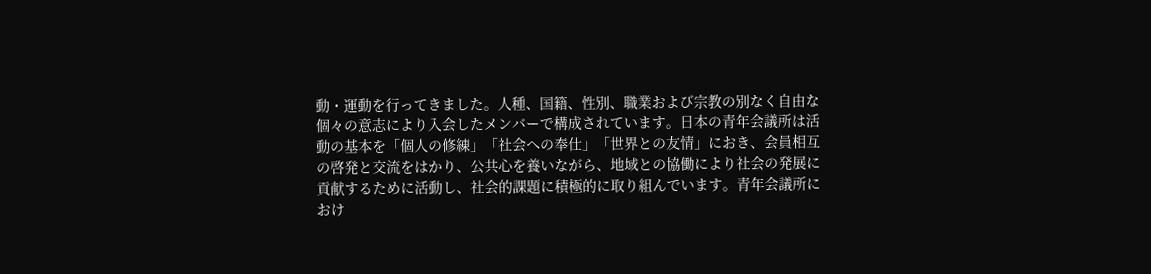動・運動を⾏ってきました。⼈種、国籍、性別、職業および宗教の別なく⾃由な個々の意志により⼊会したメンバーで構成されています。⽇本の⻘年会議所は活動の基本を「個⼈の修練」「社会への奉仕」「世界との友情」におき、会員相互の啓発と交流をはかり、公共⼼を養いながら、地域との協働により社会の発展に貢献するために活動し、社会的課題に積極的に取り組んでいます。⻘年会議所におけ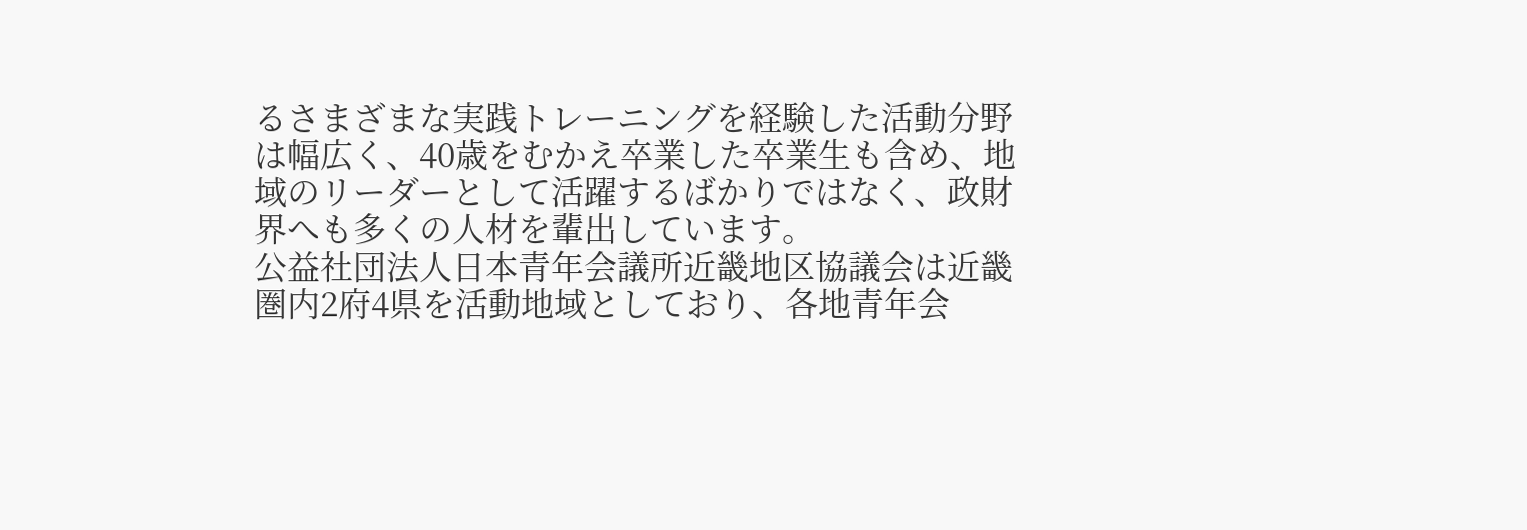るさまざまな実践トレーニングを経験した活動分野は幅広く、40歳をむかえ卒業した卒業⽣も含め、地域のリーダーとして活躍するばかりではなく、政財界へも多くの⼈材を輩出しています。
公益社団法人日本⻘年会議所近畿地区協議会は近畿圏内2府4県を活動地域としており、各地青年会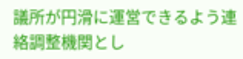議所が円滑に運営できるよう連絡調整機関とし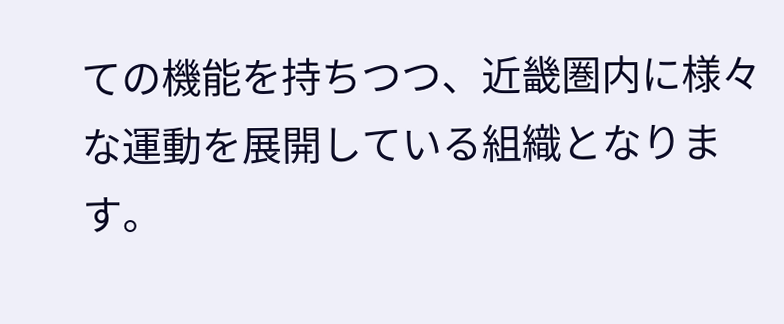ての機能を持ちつつ、近畿圏内に様々な運動を展開している組織となります。